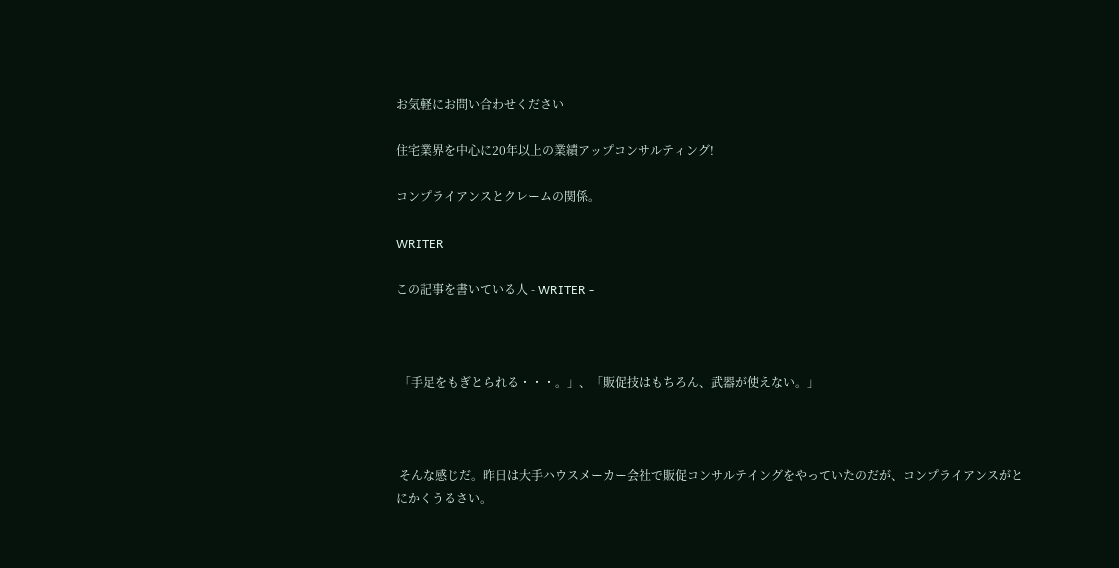お気軽にお問い合わせください

住宅業界を中心に20年以上の業績アップコンサルティング!

コンプライアンスとクレームの関係。

WRITER

この記事を書いている人 - WRITER -



 「手足をもぎとられる・・・。」、「販促技はもちろん、武器が使えない。」



 そんな感じだ。昨日は大手ハウスメーカー会社で販促コンサルテイングをやっていたのだが、コンプライアンスがとにかくうるさい。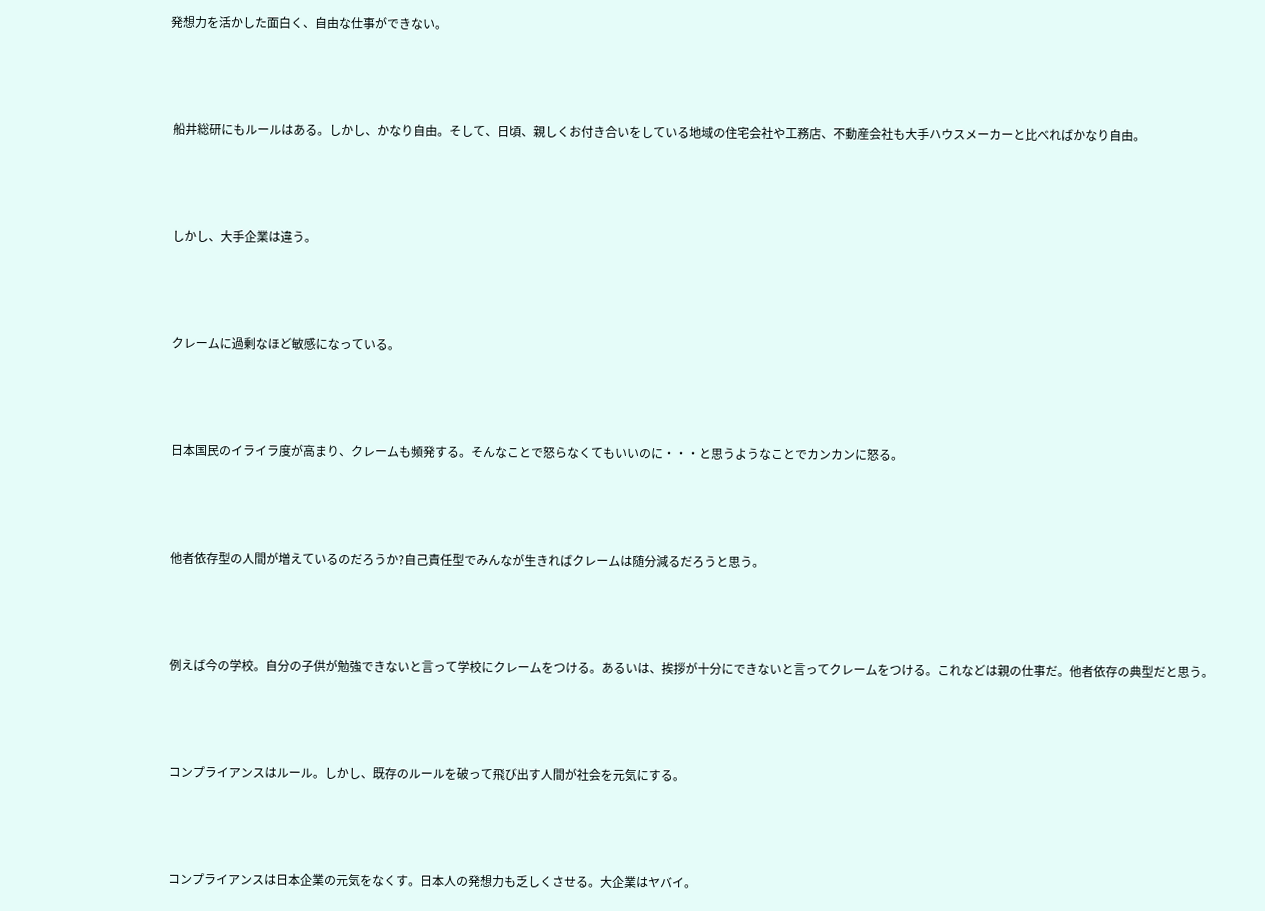発想力を活かした面白く、自由な仕事ができない。



 船井総研にもルールはある。しかし、かなり自由。そして、日頃、親しくお付き合いをしている地域の住宅会社や工務店、不動産会社も大手ハウスメーカーと比べればかなり自由。



 しかし、大手企業は違う。



 クレームに過剰なほど敏感になっている。



 日本国民のイライラ度が高まり、クレームも頻発する。そんなことで怒らなくてもいいのに・・・と思うようなことでカンカンに怒る。



 他者依存型の人間が増えているのだろうか?自己責任型でみんなが生きればクレームは随分減るだろうと思う。



 例えば今の学校。自分の子供が勉強できないと言って学校にクレームをつける。あるいは、挨拶が十分にできないと言ってクレームをつける。これなどは親の仕事だ。他者依存の典型だと思う。



 コンプライアンスはルール。しかし、既存のルールを破って飛び出す人間が社会を元気にする。



 コンプライアンスは日本企業の元気をなくす。日本人の発想力も乏しくさせる。大企業はヤバイ。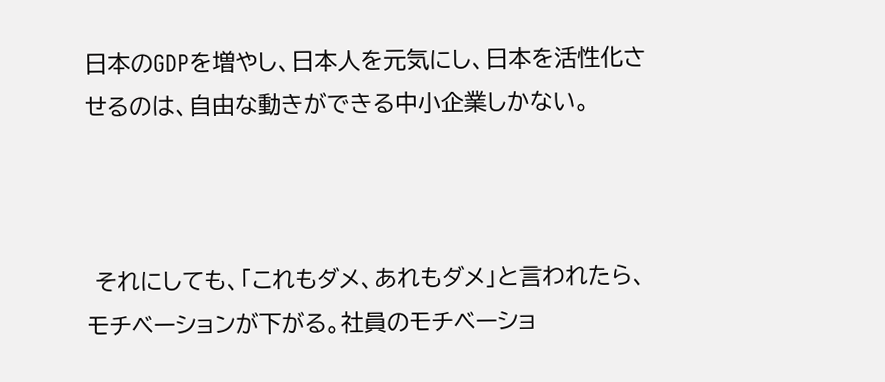日本のGDPを増やし、日本人を元気にし、日本を活性化させるのは、自由な動きができる中小企業しかない。



 それにしても、「これもダメ、あれもダメ」と言われたら、モチベーションが下がる。社員のモチベーショ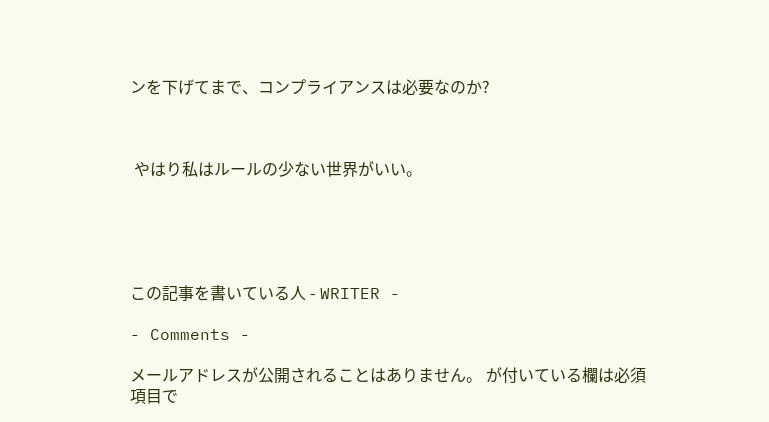ンを下げてまで、コンプライアンスは必要なのか?



 やはり私はルールの少ない世界がいい。





この記事を書いている人 - WRITER -

- Comments -

メールアドレスが公開されることはありません。 が付いている欄は必須項目で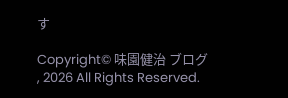す

Copyright© 味園健治 ブログ , 2026 All Rights Reserved.